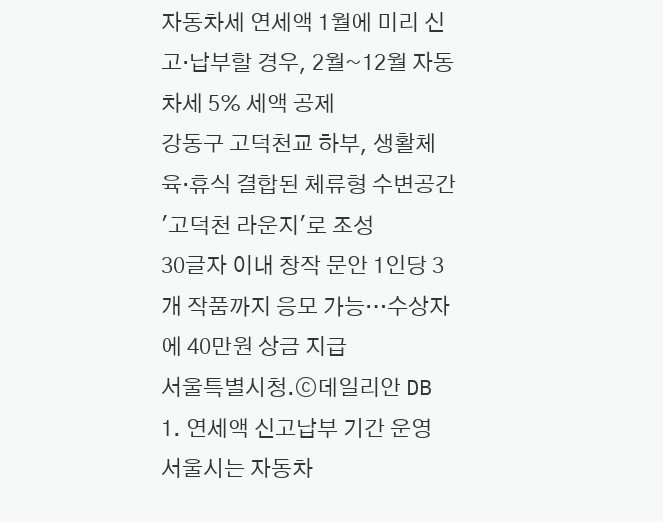자동차세 연세액 1월에 미리 신고·납부할 경우, 2월~12월 자동차세 5% 세액 공제
강동구 고덕천교 하부, 생활체육·휴식 결합된 체류형 수변공간 '고덕천 라운지'로 조성
30글자 이내 창작 문안 1인당 3개 작품까지 응모 가능…수상자에 40만원 상금 지급
서울특별시청.ⓒ데일리안 DB
1. 연세액 신고납부 기간 운영
서울시는 자동차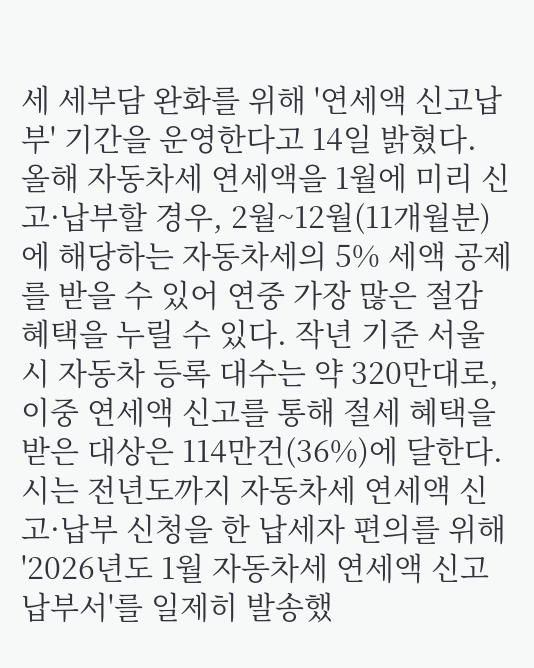세 세부담 완화를 위해 '연세액 신고납부' 기간을 운영한다고 14일 밝혔다.
올해 자동차세 연세액을 1월에 미리 신고·납부할 경우, 2월~12월(11개월분)에 해당하는 자동차세의 5% 세액 공제를 받을 수 있어 연중 가장 많은 절감 혜택을 누릴 수 있다. 작년 기준 서울시 자동차 등록 대수는 약 320만대로, 이중 연세액 신고를 통해 절세 혜택을 받은 대상은 114만건(36%)에 달한다.
시는 전년도까지 자동차세 연세액 신고·납부 신청을 한 납세자 편의를 위해 '2026년도 1월 자동차세 연세액 신고납부서'를 일제히 발송했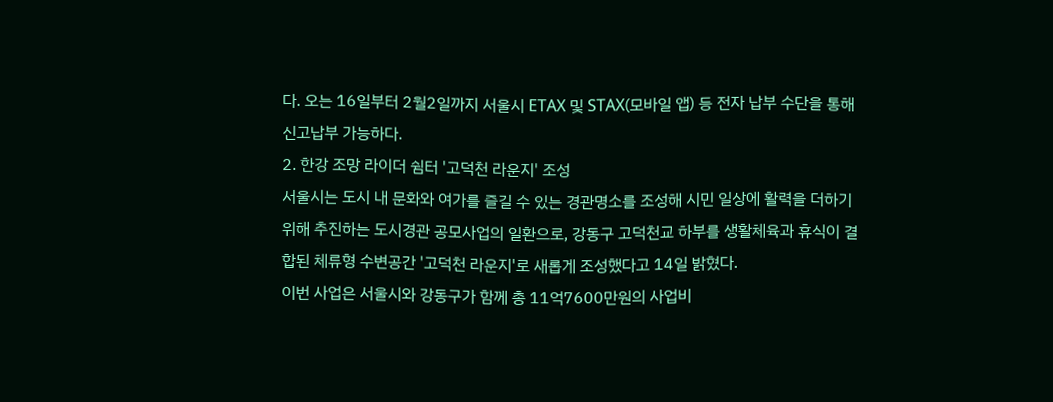다. 오는 16일부터 2월2일까지 서울시 ETAX 및 STAX(모바일 앱) 등 전자 납부 수단을 통해 신고납부 가능하다.
2. 한강 조망 라이더 쉼터 '고덕천 라운지' 조성
서울시는 도시 내 문화와 여가를 즐길 수 있는 경관명소를 조성해 시민 일상에 활력을 더하기 위해 추진하는 도시경관 공모사업의 일환으로, 강동구 고덕천교 하부를 생활체육과 휴식이 결합된 체류형 수변공간 '고덕천 라운지'로 새롭게 조성했다고 14일 밝혔다.
이번 사업은 서울시와 강동구가 함께 총 11억7600만원의 사업비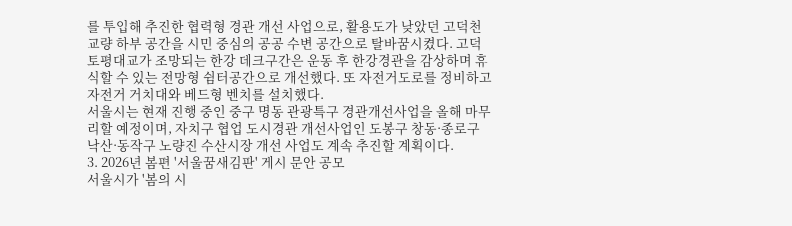를 투입해 추진한 협력형 경관 개선 사업으로, 활용도가 낮았던 고덕천 교량 하부 공간을 시민 중심의 공공 수변 공간으로 탈바꿈시켰다. 고덕토평대교가 조망되는 한강 데크구간은 운동 후 한강경관을 감상하며 휴식할 수 있는 전망형 쉼터공간으로 개선했다. 또 자전거도로를 정비하고 자전거 거치대와 베드형 벤치를 설치했다.
서울시는 현재 진행 중인 중구 명동 관광특구 경관개선사업을 올해 마무리할 예정이며, 자치구 협업 도시경관 개선사업인 도봉구 창동·종로구 낙산·동작구 노량진 수산시장 개선 사업도 계속 추진할 계획이다.
3. 2026년 봄편 '서울꿈새김판' 게시 문안 공모
서울시가 '봄의 시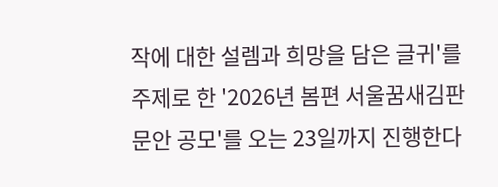작에 대한 설렘과 희망을 담은 글귀'를 주제로 한 '2026년 봄편 서울꿈새김판 문안 공모'를 오는 23일까지 진행한다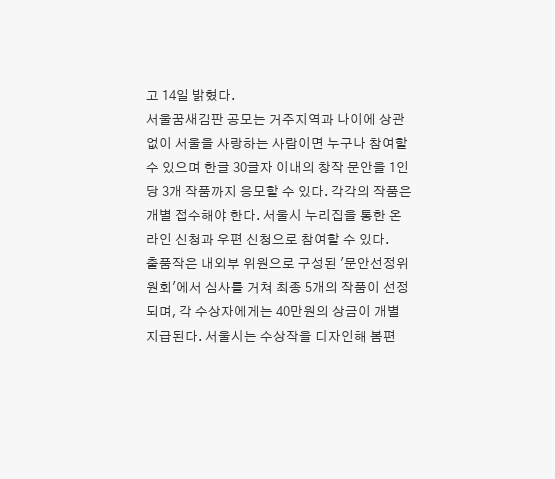고 14일 밝혔다.
서울꿈새김판 공모는 거주지역과 나이에 상관없이 서울을 사랑하는 사람이면 누구나 참여할 수 있으며 한글 30글자 이내의 창작 문안을 1인당 3개 작품까지 응모할 수 있다. 각각의 작품은 개별 접수해야 한다. 서울시 누리집을 통한 온라인 신청과 우편 신청으로 참여할 수 있다.
출품작은 내외부 위원으로 구성된 '문안선정위원회'에서 심사를 거쳐 최종 5개의 작품이 선정되며, 각 수상자에게는 40만원의 상금이 개별 지급된다. 서울시는 수상작을 디자인해 봄편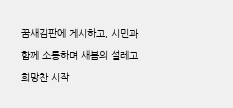꿈새김판에 게시하고, 시민과 함께 소통하며 새봄의 설레고 희망찬 시작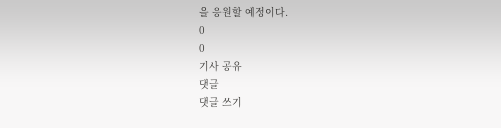을 응원할 예정이다.
0
0
기사 공유
댓글
댓글 쓰기